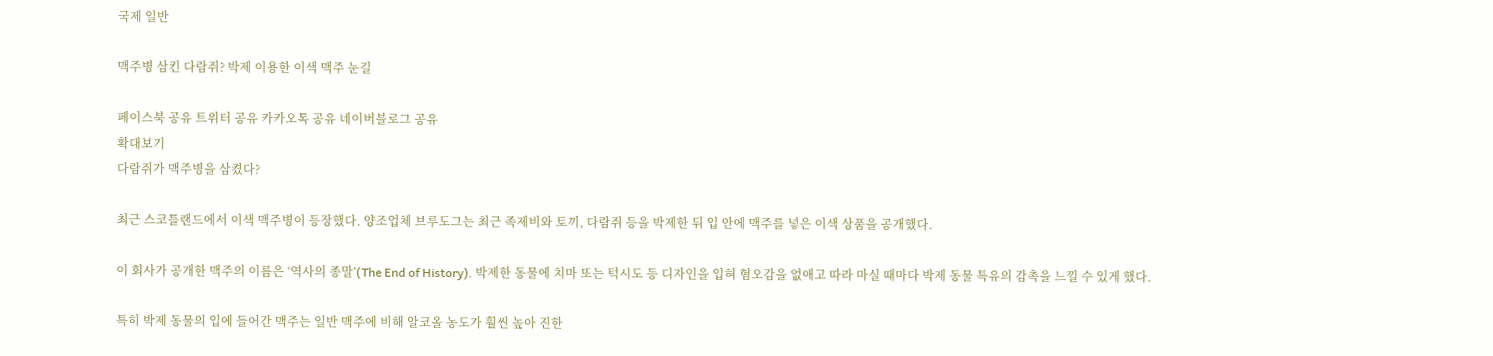국제 일반

맥주병 삼킨 다람쥐? 박제 이용한 이색 맥주 눈길

페이스북 공유 트위터 공유 카카오톡 공유 네이버블로그 공유
확대보기
다람쥐가 맥주병을 삼켰다?

최근 스코틀랜드에서 이색 맥주병이 등장했다. 양조업체 브루도그는 최근 족제비와 토끼, 다람쥐 등을 박제한 뒤 입 안에 맥주를 넣은 이색 상품을 공개했다.

이 회사가 공개한 맥주의 이름은 ‘역사의 종말’(The End of History). 박제한 동물에 치마 또는 턱시도 등 디자인을 입혀 혐오감을 없애고 따라 마실 때마다 박제 동물 특유의 감촉을 느낄 수 있게 했다.

특히 박제 동물의 입에 들어간 맥주는 일반 맥주에 비해 알코올 농도가 훨씬 높아 진한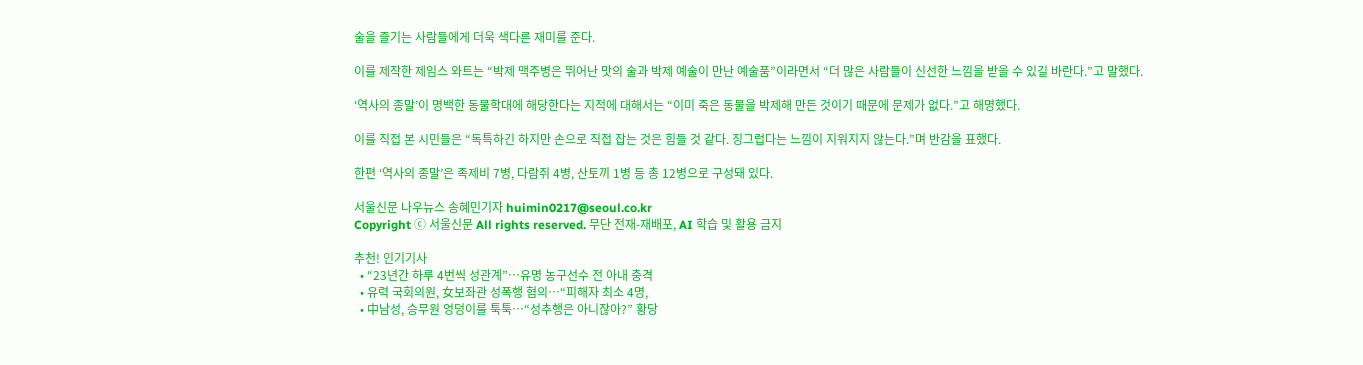술을 즐기는 사람들에게 더욱 색다른 재미를 준다.

이를 제작한 제임스 와트는 “박제 맥주병은 뛰어난 맛의 술과 박제 예술이 만난 예술품”이라면서 “더 많은 사람들이 신선한 느낌을 받을 수 있길 바란다.”고 말했다.

‘역사의 종말’이 명백한 동물학대에 해당한다는 지적에 대해서는 “이미 죽은 동물을 박제해 만든 것이기 때문에 문제가 없다.”고 해명했다.

이를 직접 본 시민들은 “독특하긴 하지만 손으로 직접 잡는 것은 힘들 것 같다. 징그럽다는 느낌이 지워지지 않는다.”며 반감을 표했다.

한편 ‘역사의 종말’은 족제비 7병, 다람쥐 4병, 산토끼 1병 등 총 12병으로 구성돼 있다.

서울신문 나우뉴스 송혜민기자 huimin0217@seoul.co.kr
Copyright ⓒ 서울신문 All rights reserved. 무단 전재-재배포, AI 학습 및 활용 금지

추천! 인기기사
  • “23년간 하루 4번씩 성관계”…유명 농구선수 전 아내 충격
  • 유력 국회의원, 女보좌관 성폭행 혐의…“피해자 최소 4명,
  • 中남성, 승무원 엉덩이를 툭툭…“성추행은 아니잖아?” 황당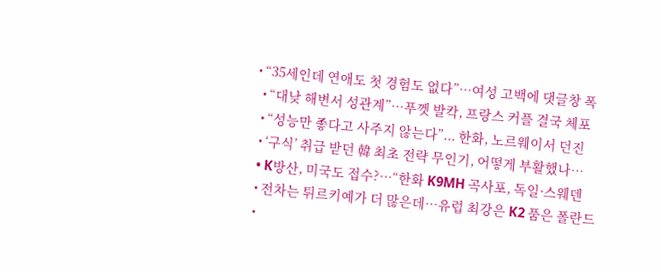• “35세인데 연애도 첫 경험도 없다”…여성 고백에 댓글창 폭
  • “대낮 해변서 성관계”…푸껫 발칵, 프랑스 커플 결국 체포
  • “성능만 좋다고 사주지 않는다”... 한화, 노르웨이서 던진
  • ‘구식’ 취급 받던 韓 최초 전략 무인기, 어떻게 부활했나…
  • K방산, 미국도 접수?…“한화 K9MH 곡사포, 독일·스웨덴
  • 전차는 튀르키예가 더 많은데…유럽 최강은 K2 품은 폴란드
  •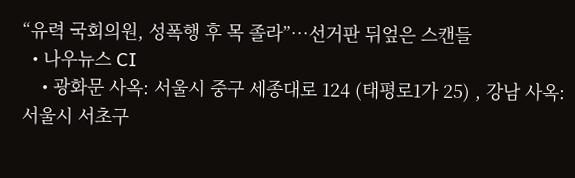“유력 국회의원, 성폭행 후 목 졸라”…선거판 뒤엎은 스캔들
  • 나우뉴스 CI
    • 광화문 사옥: 서울시 중구 세종대로 124 (태평로1가 25) , 강남 사옥: 서울시 서초구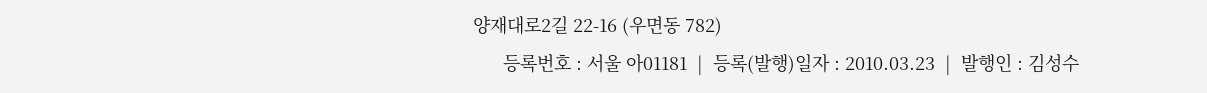양재대로2길 22-16 (우면동 782)
      등록번호 : 서울 아01181  |  등록(발행)일자 : 2010.03.23  |  발행인 : 김성수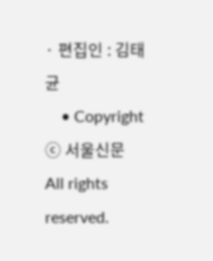· 편집인 : 김태균
    • Copyright ⓒ 서울신문 All rights reserved.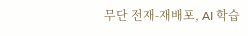무단 전재-재배포, AI 학습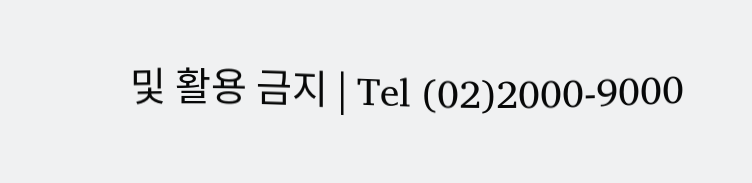및 활용 금지 | Tel (02)2000-9000